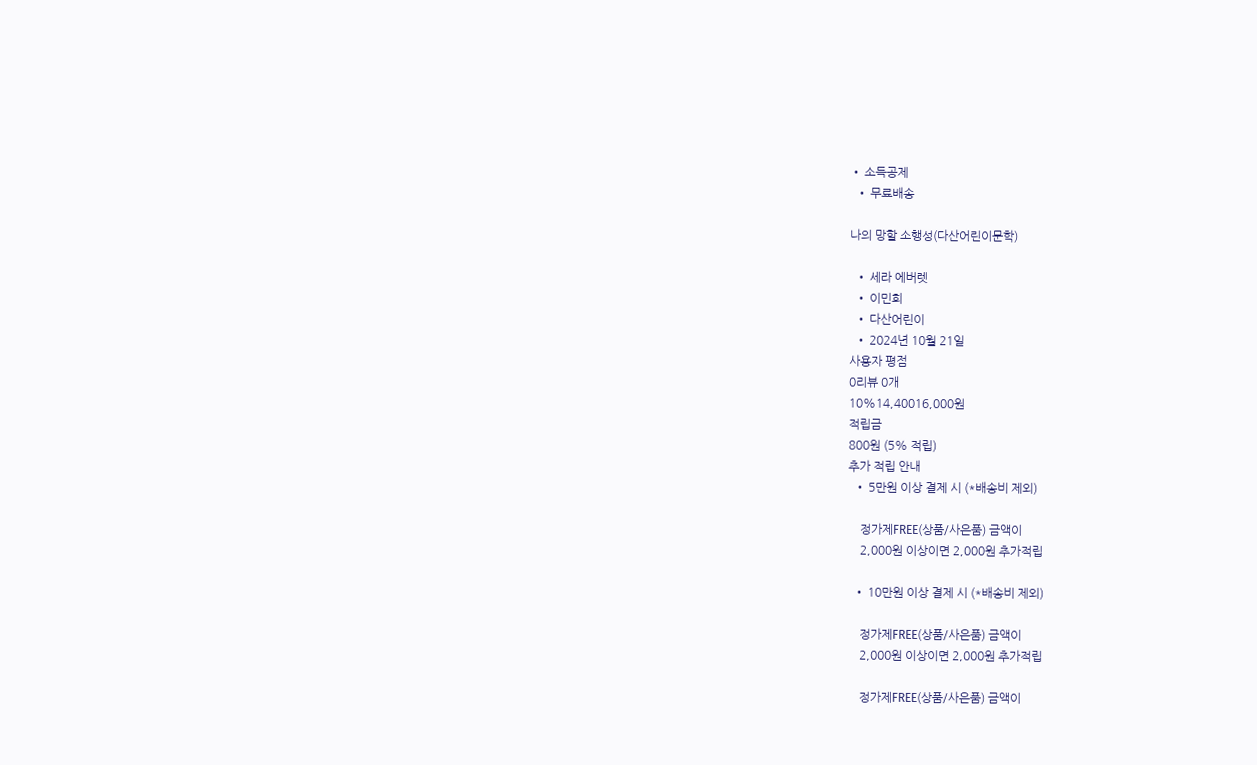• 소득공제
  • 무료배송

나의 망할 소행성(다산어린이문학)

  • 세라 에버렛
  • 이민희
  • 다산어린이
  • 2024년 10월 21일
사용자 평점
0리뷰 0개
10%14,40016,000원
적립금
800원 (5% 적립)
추가 적립 안내
  • 5만원 이상 결제 시 (*배송비 제외)

    정가제FREE(상품/사은품) 금액이
    2,000원 이상이면 2,000원 추가적립

  • 10만원 이상 결제 시 (*배송비 제외)

    정가제FREE(상품/사은품) 금액이
    2,000원 이상이면 2,000원 추가적립

    정가제FREE(상품/사은품) 금액이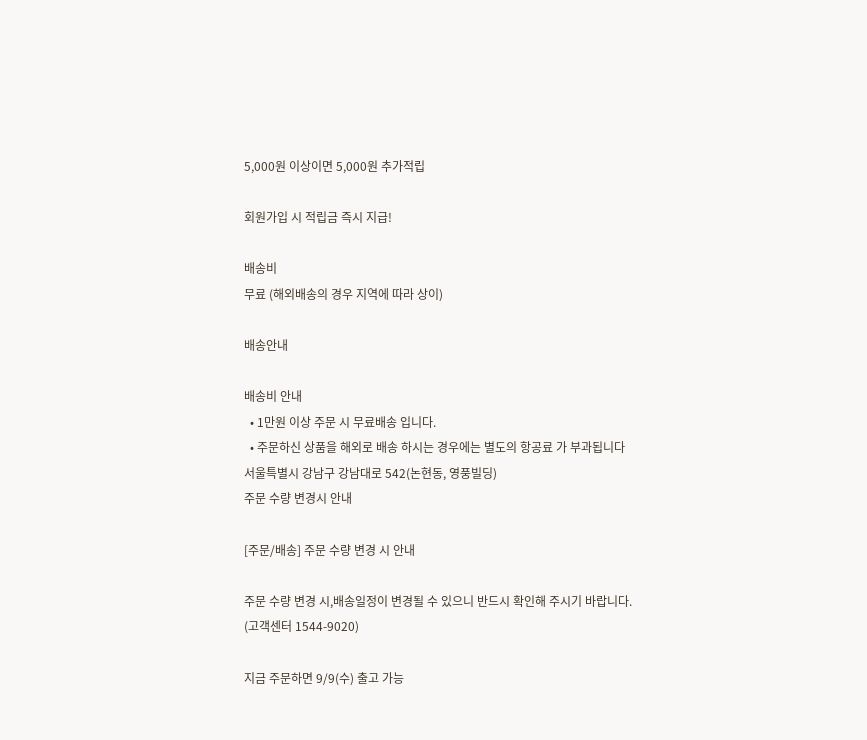5,000원 이상이면 5,000원 추가적립

회원가입 시 적립금 즉시 지급!

배송비
무료 (해외배송의 경우 지역에 따라 상이)

배송안내

배송비 안내
  • 1만원 이상 주문 시 무료배송 입니다.
  • 주문하신 상품을 해외로 배송 하시는 경우에는 별도의 항공료 가 부과됩니다
서울특별시 강남구 강남대로 542(논현동, 영풍빌딩)
주문 수량 변경시 안내

[주문/배송] 주문 수량 변경 시 안내

주문 수량 변경 시,배송일정이 변경될 수 있으니 반드시 확인해 주시기 바랍니다.
(고객센터 1544-9020)

지금 주문하면 9/9(수) 출고 가능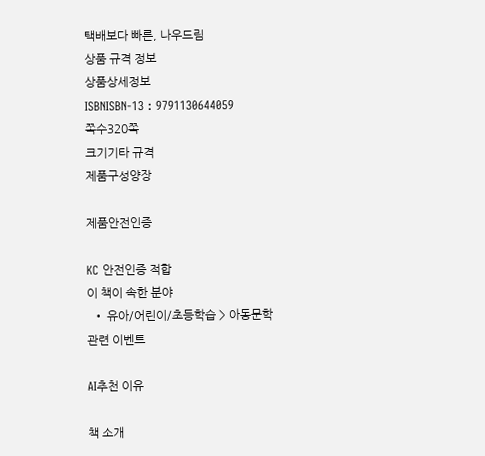택배보다 빠른, 나우드림
상품 규격 정보
상품상세정보
ISBNISBN-13 : 9791130644059
쪽수320쪽
크기기타 규격
제품구성양장

제품안전인증

KC 안전인증 적합
이 책이 속한 분야
  • 유아/어린이/초등학습 > 아동문학
관련 이벤트

AI추천 이유

책 소개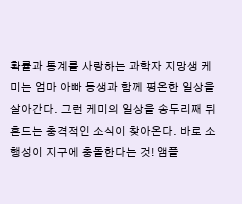확률과 통계를 사랑하는 과학자 지망생 케미는 엄마 아빠 동생과 함께 평온한 일상을 살아간다. 그런 케미의 일상을 송두리째 뒤흔드는 충격적인 소식이 찾아온다. 바로 소행성이 지구에 충돌한다는 것! 앰플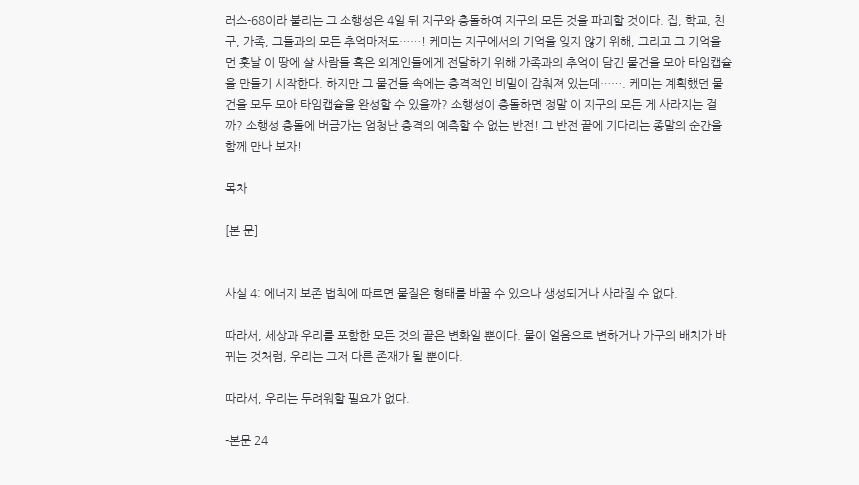러스-68이라 불리는 그 소행성은 4일 뒤 지구와 충돌하여 지구의 모든 것을 파괴할 것이다. 집, 학교, 친구, 가족, 그들과의 모든 추억마저도……! 케미는 지구에서의 기억을 잊지 않기 위해, 그리고 그 기억을 먼 훗날 이 땅에 살 사람들 혹은 외계인들에게 전달하기 위해 가족과의 추억이 담긴 물건을 모아 타임캡슐을 만들기 시작한다. 하지만 그 물건들 속에는 충격적인 비밀이 감춰져 있는데……. 케미는 계획했던 물건을 모두 모아 타임캡슐을 완성할 수 있을까? 소행성이 충돌하면 정말 이 지구의 모든 게 사라지는 걸까? 소행성 충돌에 버금가는 엄청난 충격의 예측할 수 없는 반전! 그 반전 끝에 기다리는 종말의 순간을 함께 만나 보자!

목차

[본 문]


사실 4: 에너지 보존 법칙에 따르면 물질은 형태를 바꿀 수 있으나 생성되거나 사라질 수 없다.

따라서, 세상과 우리를 포함한 모든 것의 끝은 변화일 뿐이다. 물이 얼음으로 변하거나 가구의 배치가 바뀌는 것처럼, 우리는 그저 다른 존재가 될 뿐이다.

따라서, 우리는 두려워할 필요가 없다.

-본문 24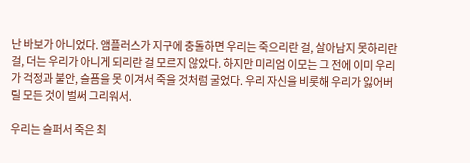난 바보가 아니었다. 앰플러스가 지구에 충돌하면 우리는 죽으리란 걸, 살아남지 못하리란 걸, 더는 우리가 아니게 되리란 걸 모르지 않았다. 하지만 미리엄 이모는 그 전에 이미 우리가 걱정과 불안, 슬픔을 못 이겨서 죽을 것처럼 굴었다. 우리 자신을 비롯해 우리가 잃어버릴 모든 것이 벌써 그리워서.

우리는 슬퍼서 죽은 최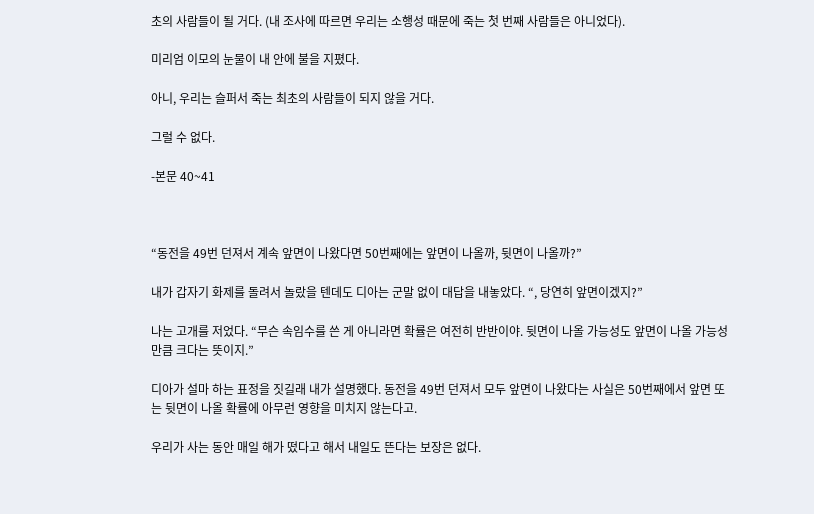초의 사람들이 될 거다. (내 조사에 따르면 우리는 소행성 때문에 죽는 첫 번째 사람들은 아니었다).

미리엄 이모의 눈물이 내 안에 불을 지폈다.

아니, 우리는 슬퍼서 죽는 최초의 사람들이 되지 않을 거다.

그럴 수 없다.

-본문 40~41



“동전을 49번 던져서 계속 앞면이 나왔다면 50번째에는 앞면이 나올까, 뒷면이 나올까?”

내가 갑자기 화제를 돌려서 놀랐을 텐데도 디아는 군말 없이 대답을 내놓았다. “, 당연히 앞면이겠지?”

나는 고개를 저었다. “무슨 속임수를 쓴 게 아니라면 확률은 여전히 반반이야. 뒷면이 나올 가능성도 앞면이 나올 가능성만큼 크다는 뜻이지.”

디아가 설마 하는 표정을 짓길래 내가 설명했다. 동전을 49번 던져서 모두 앞면이 나왔다는 사실은 50번째에서 앞면 또는 뒷면이 나올 확률에 아무런 영향을 미치지 않는다고.

우리가 사는 동안 매일 해가 떴다고 해서 내일도 뜬다는 보장은 없다.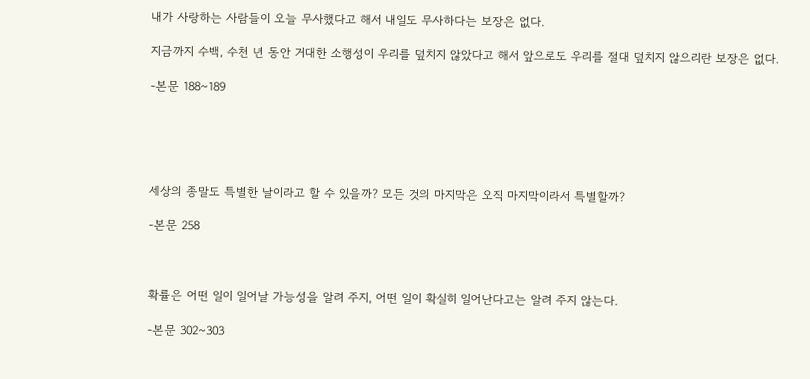내가 사랑하는 사람들이 오늘 무사했다고 해서 내일도 무사하다는 보장은 없다.

지금까지 수백, 수천 년 동안 거대한 소행성이 우리를 덮치지 않았다고 해서 앞으로도 우리를 절대 덮치지 않으리란 보장은 없다.

-본문 188~189





세상의 종말도 특별한 날이라고 할 수 있을까? 모든 것의 마지막은 오직 마지막이라서 특별할까?

-본문 258



확률은 어떤 일이 일어날 가능성을 알려 주지, 어떤 일이 확실히 일어난다고는 알려 주지 않는다.

-본문 302~303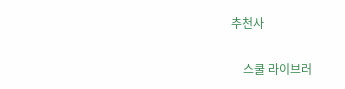추천사

    스쿨 라이브러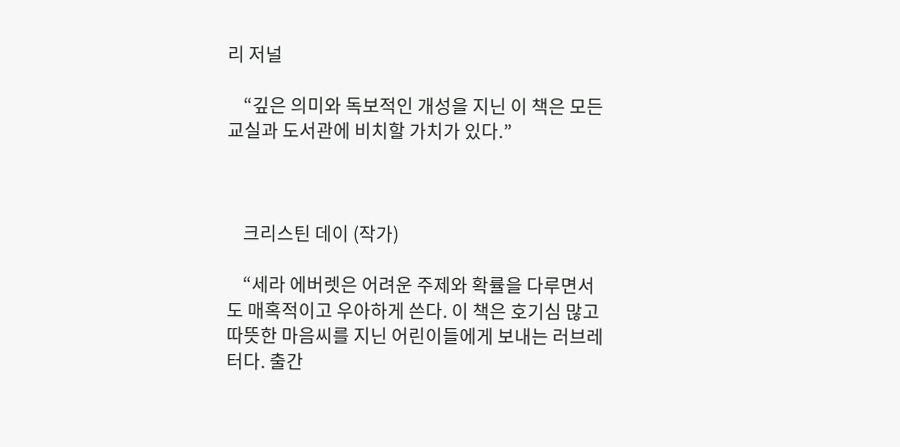리 저널

    “깊은 의미와 독보적인 개성을 지닌 이 책은 모든 교실과 도서관에 비치할 가치가 있다.”



    크리스틴 데이 (작가)

    “세라 에버렛은 어려운 주제와 확률을 다루면서도 매혹적이고 우아하게 쓴다. 이 책은 호기심 많고 따뜻한 마음씨를 지닌 어린이들에게 보내는 러브레터다. 출간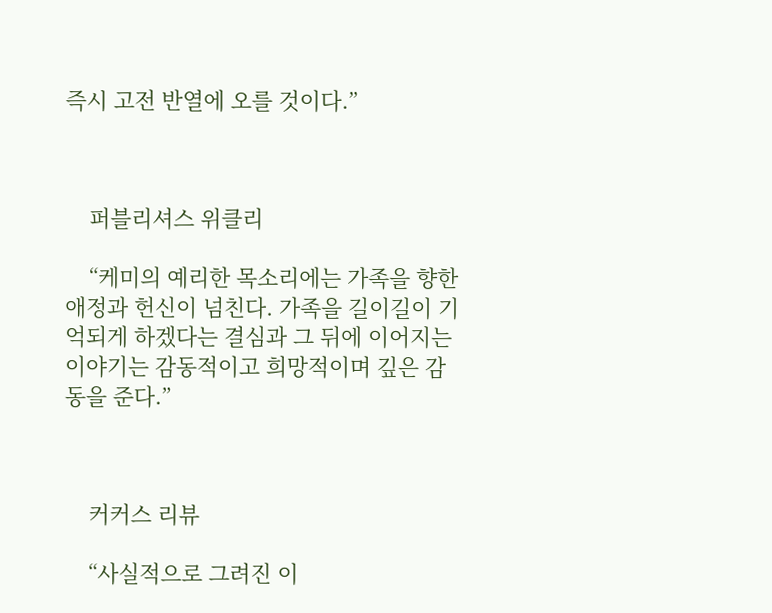즉시 고전 반열에 오를 것이다.”



    퍼블리셔스 위클리

    “케미의 예리한 목소리에는 가족을 향한 애정과 헌신이 넘친다. 가족을 길이길이 기억되게 하겠다는 결심과 그 뒤에 이어지는 이야기는 감동적이고 희망적이며 깊은 감동을 준다.”



    커커스 리뷰

    “사실적으로 그려진 이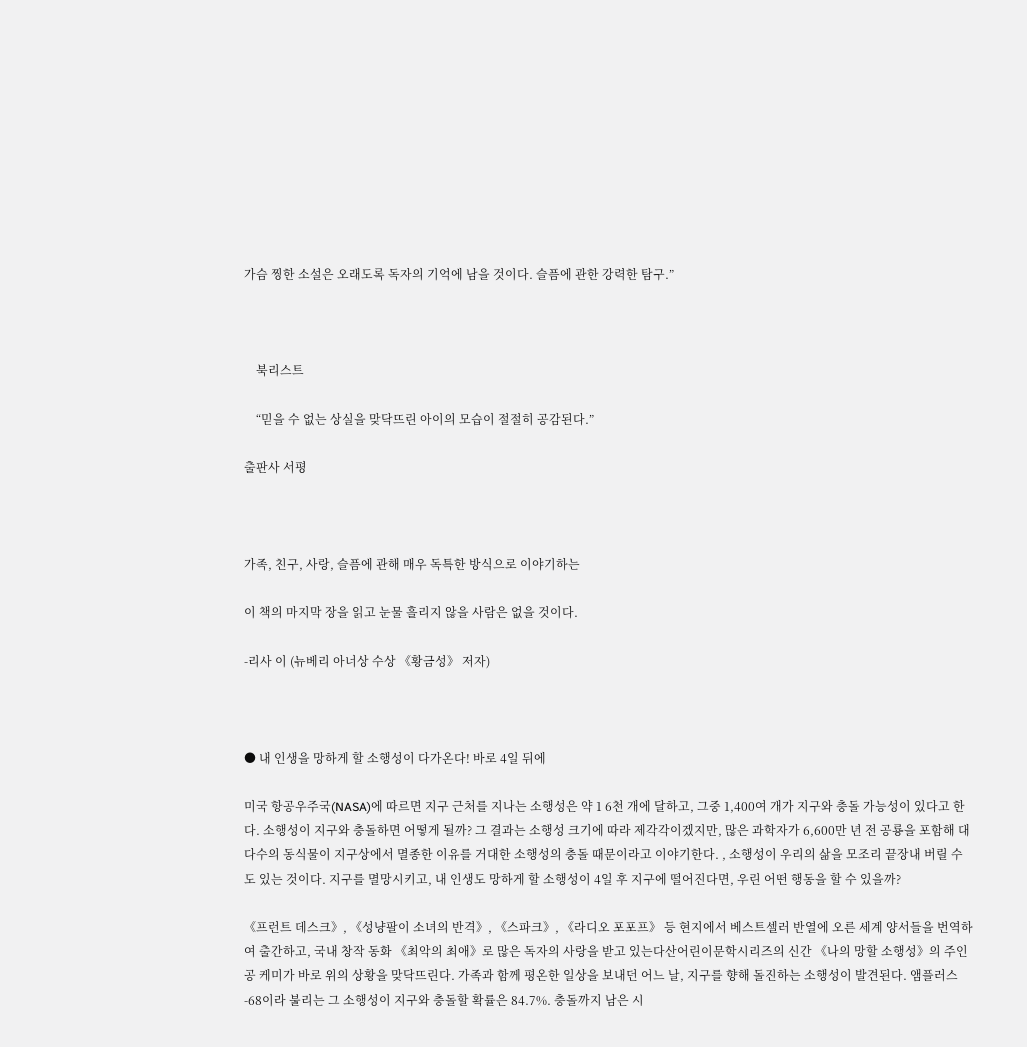가슴 찡한 소설은 오래도록 독자의 기억에 남을 것이다. 슬픔에 관한 강력한 탐구.”



    북리스트

    “믿을 수 없는 상실을 맞닥뜨린 아이의 모습이 절절히 공감된다.”

출판사 서평



가족, 친구, 사랑, 슬픔에 관해 매우 독특한 방식으로 이야기하는

이 책의 마지막 장을 읽고 눈물 흘리지 않을 사람은 없을 것이다.

-리사 이 (뉴베리 아너상 수상 《황금성》 저자)



● 내 인생을 망하게 할 소행성이 다가온다! 바로 4일 뒤에

미국 항공우주국(NASA)에 따르면 지구 근처를 지나는 소행성은 약 1 6천 개에 달하고, 그중 1,400여 개가 지구와 충돌 가능성이 있다고 한다. 소행성이 지구와 충돌하면 어떻게 될까? 그 결과는 소행성 크기에 따라 제각각이겠지만, 많은 과학자가 6,600만 년 전 공룡을 포함해 대다수의 동식물이 지구상에서 멸종한 이유를 거대한 소행성의 충돌 때문이라고 이야기한다. , 소행성이 우리의 삶을 모조리 끝장내 버릴 수도 있는 것이다. 지구를 멸망시키고, 내 인생도 망하게 할 소행성이 4일 후 지구에 떨어진다면, 우린 어떤 행동을 할 수 있을까?

《프런트 데스크》, 《성냥팔이 소녀의 반격》, 《스파크》, 《라디오 포포프》 등 현지에서 베스트셀러 반열에 오른 세계 양서들을 번역하여 출간하고, 국내 창작 동화 《최악의 최애》로 많은 독자의 사랑을 받고 있는다산어린이문학시리즈의 신간 《나의 망할 소행성》의 주인공 케미가 바로 위의 상황을 맞닥뜨린다. 가족과 함께 평온한 일상을 보내던 어느 날, 지구를 향해 돌진하는 소행성이 발견된다. 앰플러스-68이라 불리는 그 소행성이 지구와 충돌할 확률은 84.7%. 충돌까지 남은 시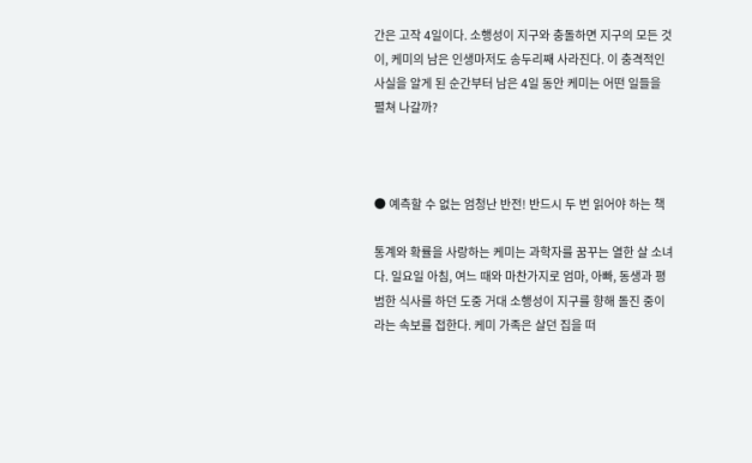간은 고작 4일이다. 소행성이 지구와 충돌하면 지구의 모든 것이, 케미의 남은 인생마저도 송두리째 사라진다. 이 충격적인 사실을 알게 된 순간부터 남은 4일 동안 케미는 어떤 일들을 펼쳐 나갈까?



● 예측할 수 없는 엄청난 반전! 반드시 두 번 읽어야 하는 책

통계와 확률을 사랑하는 케미는 과학자를 꿈꾸는 열한 살 소녀다. 일요일 아침, 여느 때와 마찬가지로 엄마, 아빠, 동생과 평범한 식사를 하던 도중 거대 소행성이 지구를 향해 돌진 중이라는 속보를 접한다. 케미 가족은 살던 집을 떠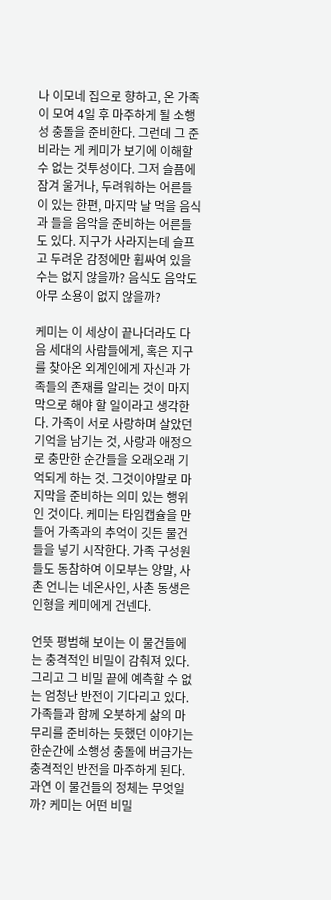나 이모네 집으로 향하고, 온 가족이 모여 4일 후 마주하게 될 소행성 충돌을 준비한다. 그런데 그 준비라는 게 케미가 보기에 이해할 수 없는 것투성이다. 그저 슬픔에 잠겨 울거나, 두려워하는 어른들이 있는 한편, 마지막 날 먹을 음식과 들을 음악을 준비하는 어른들도 있다. 지구가 사라지는데 슬프고 두려운 감정에만 휩싸여 있을 수는 없지 않을까? 음식도 음악도 아무 소용이 없지 않을까?

케미는 이 세상이 끝나더라도 다음 세대의 사람들에게, 혹은 지구를 찾아온 외계인에게 자신과 가족들의 존재를 알리는 것이 마지막으로 해야 할 일이라고 생각한다. 가족이 서로 사랑하며 살았던 기억을 남기는 것, 사랑과 애정으로 충만한 순간들을 오래오래 기억되게 하는 것. 그것이야말로 마지막을 준비하는 의미 있는 행위인 것이다. 케미는 타임캡슐을 만들어 가족과의 추억이 깃든 물건들을 넣기 시작한다. 가족 구성원들도 동참하여 이모부는 양말, 사촌 언니는 네온사인, 사촌 동생은 인형을 케미에게 건넨다.

언뜻 평범해 보이는 이 물건들에는 충격적인 비밀이 감춰져 있다. 그리고 그 비밀 끝에 예측할 수 없는 엄청난 반전이 기다리고 있다. 가족들과 함께 오붓하게 삶의 마무리를 준비하는 듯했던 이야기는 한순간에 소행성 충돌에 버금가는 충격적인 반전을 마주하게 된다. 과연 이 물건들의 정체는 무엇일까? 케미는 어떤 비밀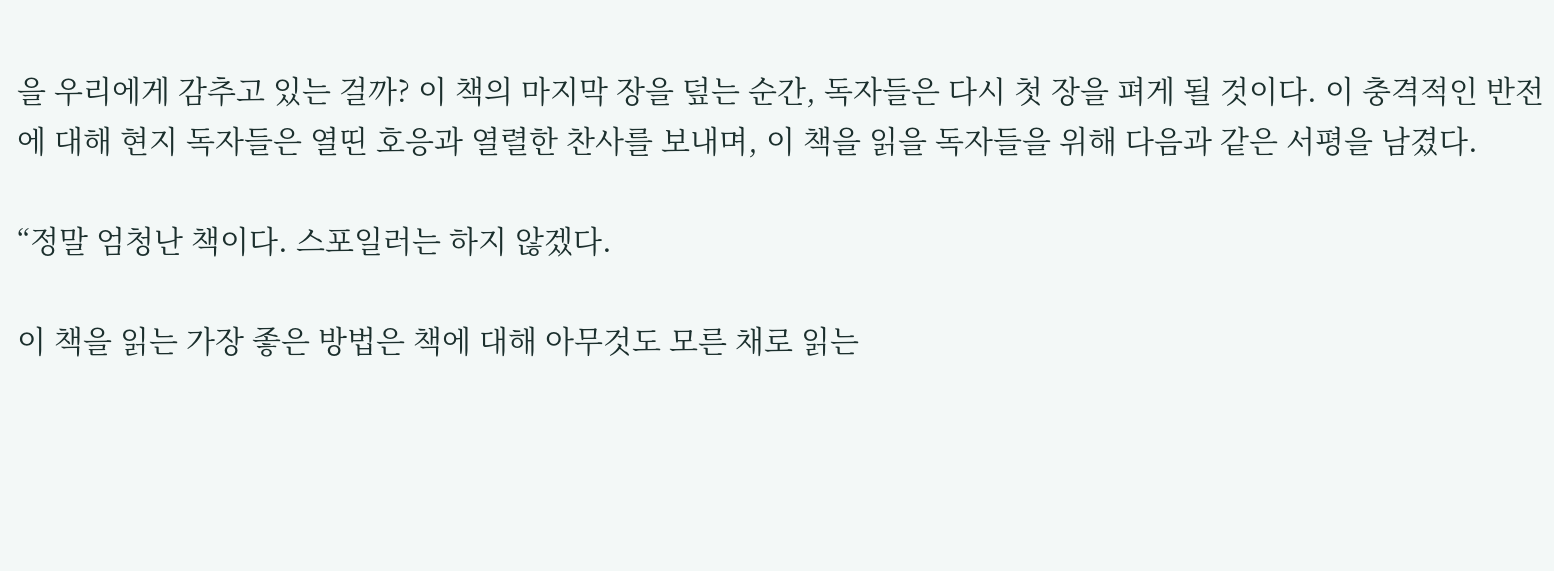을 우리에게 감추고 있는 걸까? 이 책의 마지막 장을 덮는 순간, 독자들은 다시 첫 장을 펴게 될 것이다. 이 충격적인 반전에 대해 현지 독자들은 열띤 호응과 열렬한 찬사를 보내며, 이 책을 읽을 독자들을 위해 다음과 같은 서평을 남겼다.

“정말 엄청난 책이다. 스포일러는 하지 않겠다.

이 책을 읽는 가장 좋은 방법은 책에 대해 아무것도 모른 채로 읽는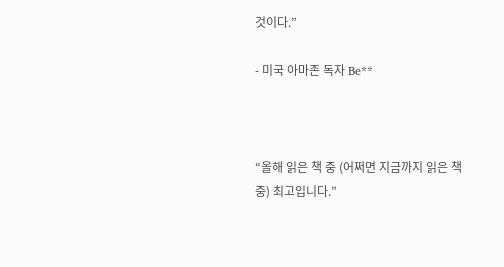것이다.”

- 미국 아마존 독자 Be**



“올해 읽은 책 중 (어쩌면 지금까지 읽은 책 중) 최고입니다.”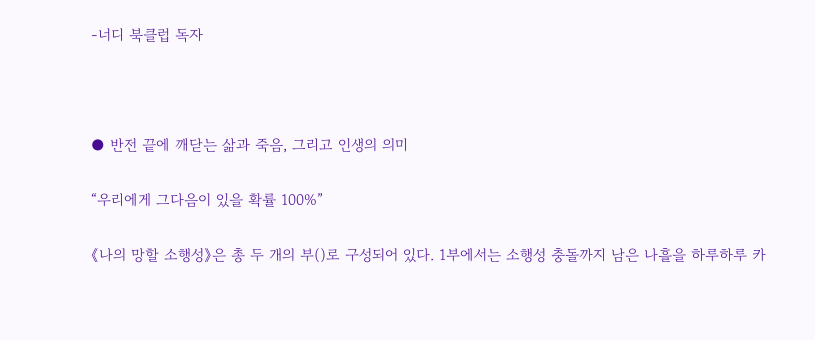-너디 북클럽 독자



● 반전 끝에 깨닫는 삶과 죽음, 그리고 인생의 의미

“우리에게 그다음이 있을 확률 100%”

《나의 망할 소행성》은 총 두 개의 부()로 구성되어 있다. 1부에서는 소행성 충돌까지 남은 나흘을 하루하루 카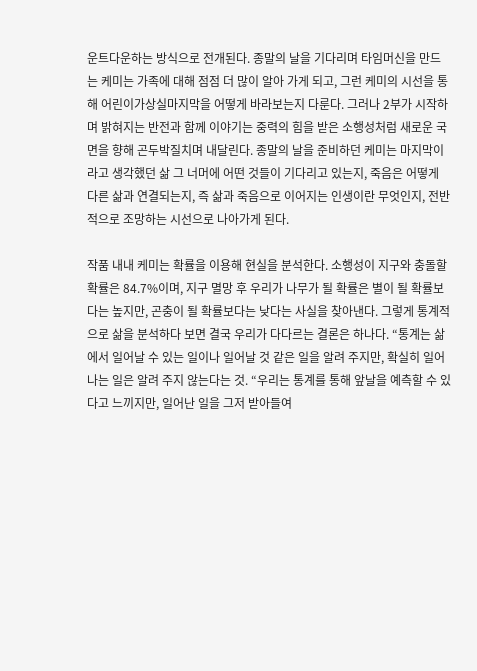운트다운하는 방식으로 전개된다. 종말의 날을 기다리며 타임머신을 만드는 케미는 가족에 대해 점점 더 많이 알아 가게 되고, 그런 케미의 시선을 통해 어린이가상실마지막을 어떻게 바라보는지 다룬다. 그러나 2부가 시작하며 밝혀지는 반전과 함께 이야기는 중력의 힘을 받은 소행성처럼 새로운 국면을 향해 곤두박질치며 내달린다. 종말의 날을 준비하던 케미는 마지막이라고 생각했던 삶 그 너머에 어떤 것들이 기다리고 있는지, 죽음은 어떻게 다른 삶과 연결되는지, 즉 삶과 죽음으로 이어지는 인생이란 무엇인지, 전반적으로 조망하는 시선으로 나아가게 된다.

작품 내내 케미는 확률을 이용해 현실을 분석한다. 소행성이 지구와 충돌할 확률은 84.7%이며, 지구 멸망 후 우리가 나무가 될 확률은 별이 될 확률보다는 높지만, 곤충이 될 확률보다는 낮다는 사실을 찾아낸다. 그렇게 통계적으로 삶을 분석하다 보면 결국 우리가 다다르는 결론은 하나다. “통계는 삶에서 일어날 수 있는 일이나 일어날 것 같은 일을 알려 주지만, 확실히 일어나는 일은 알려 주지 않는다는 것. “우리는 통계를 통해 앞날을 예측할 수 있다고 느끼지만, 일어난 일을 그저 받아들여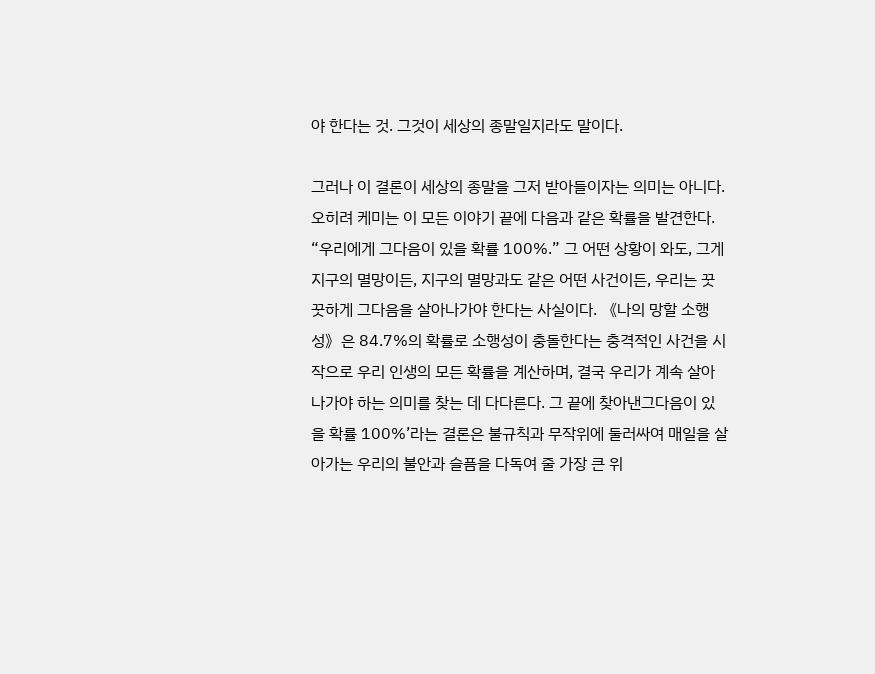야 한다는 것. 그것이 세상의 종말일지라도 말이다.

그러나 이 결론이 세상의 종말을 그저 받아들이자는 의미는 아니다. 오히려 케미는 이 모든 이야기 끝에 다음과 같은 확률을 발견한다. “우리에게 그다음이 있을 확률 100%.” 그 어떤 상황이 와도, 그게 지구의 멸망이든, 지구의 멸망과도 같은 어떤 사건이든, 우리는 꿋꿋하게 그다음을 살아나가야 한다는 사실이다. 《나의 망할 소행성》은 84.7%의 확률로 소행성이 충돌한다는 충격적인 사건을 시작으로 우리 인생의 모든 확률을 계산하며, 결국 우리가 계속 살아나가야 하는 의미를 찾는 데 다다른다. 그 끝에 찾아낸그다음이 있을 확률 100%’라는 결론은 불규칙과 무작위에 둘러싸여 매일을 살아가는 우리의 불안과 슬픔을 다독여 줄 가장 큰 위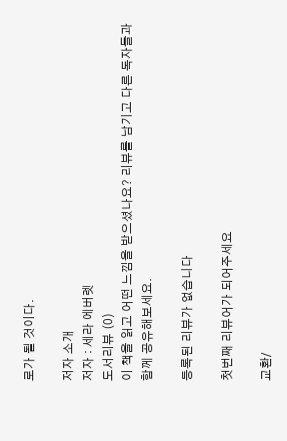로가 될 것이다.

저자 소개
저자 : 세라 에버렛
도서리뷰 (0)
이 책을 읽고 어떤 느낌을 받으셨나요? 리뷰를 남기고 다른 독자들과 함께 공유해보세요.

등록된 리뷰가 없습니다

첫번째 리뷰어가 되어주세요

교환/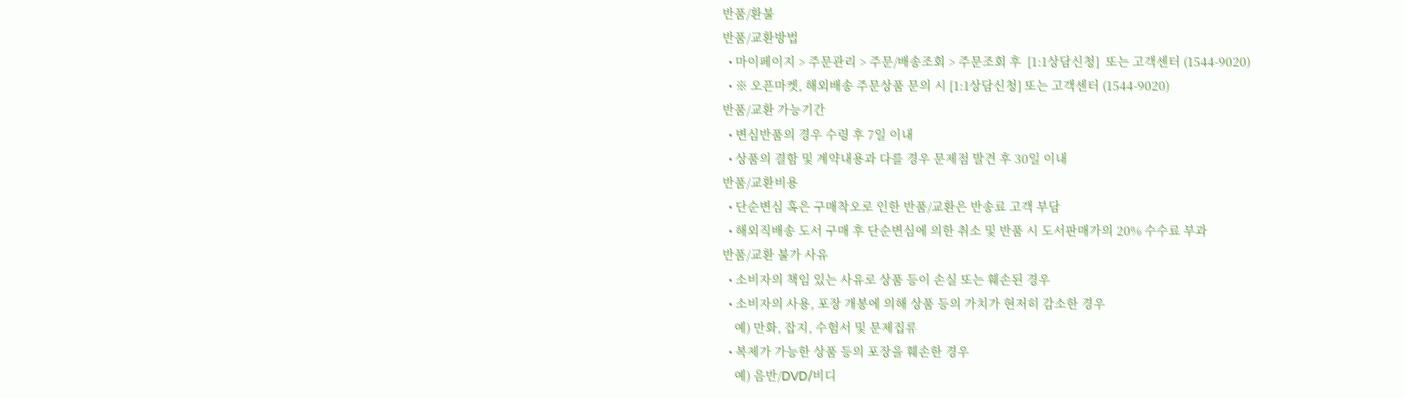반품/환불
반품/교환방법
  • 마이페이지 > 주문관리 > 주문/배송조회 > 주문조회 후  [1:1상담신청]  또는 고객센터 (1544-9020)
  • ※ 오픈마켓, 해외배송 주문상품 문의 시 [1:1상담신청] 또는 고객센터 (1544-9020)
반품/교환 가능기간
  • 변심반품의 경우 수령 후 7일 이내
  • 상품의 결함 및 계약내용과 다를 경우 문제점 발견 후 30일 이내
반품/교환비용
  • 단순변심 혹은 구매착오로 인한 반품/교환은 반송료 고객 부담
  • 해외직배송 도서 구매 후 단순변심에 의한 취소 및 반품 시 도서판매가의 20% 수수료 부과
반품/교환 불가 사유
  • 소비자의 책임 있는 사유로 상품 등이 손실 또는 훼손된 경우
  • 소비자의 사용, 포장 개봉에 의해 상품 등의 가치가 현저히 감소한 경우
    예) 만화, 잡지, 수험서 및 문제집류
  • 복제가 가능한 상품 등의 포장을 훼손한 경우
    예) 음반/DVD/비디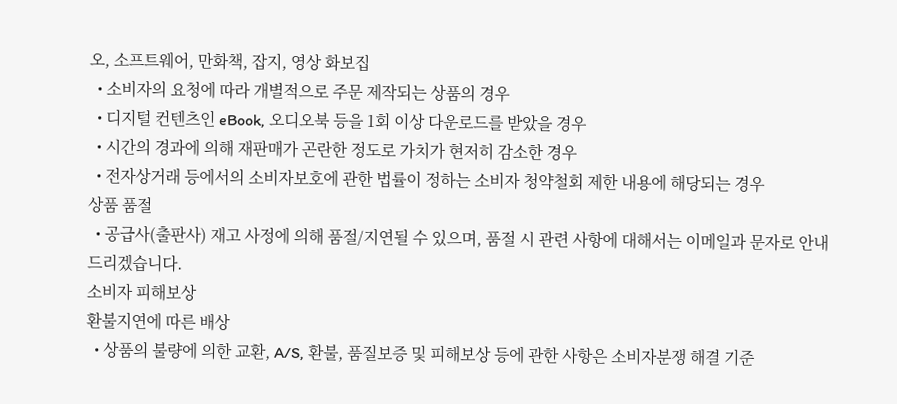오, 소프트웨어, 만화책, 잡지, 영상 화보집
  • 소비자의 요청에 따라 개별적으로 주문 제작되는 상품의 경우
  • 디지털 컨텐츠인 eBook, 오디오북 등을 1회 이상 다운로드를 받았을 경우
  • 시간의 경과에 의해 재판매가 곤란한 정도로 가치가 현저히 감소한 경우
  • 전자상거래 등에서의 소비자보호에 관한 법률이 정하는 소비자 청약철회 제한 내용에 해당되는 경우
상품 품절
  • 공급사(출판사) 재고 사정에 의해 품절/지연될 수 있으며, 품절 시 관련 사항에 대해서는 이메일과 문자로 안내드리겠습니다.
소비자 피해보상
환불지연에 따른 배상
  • 상품의 불량에 의한 교환, A/S, 환불, 품질보증 및 피해보상 등에 관한 사항은 소비자분쟁 해결 기준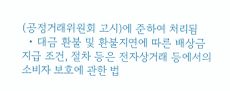(공정거래위원회 고시)에 준하여 처리됨
  • 대금 환불 및 환불지연에 따른 배상금 지급 조건, 절차 등은 전자상거래 등에서의 소비자 보호에 관한 법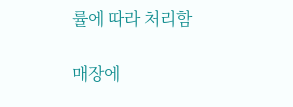률에 따라 처리함

매장에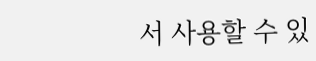서 사용할 수 있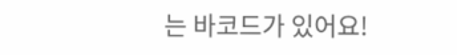는 바코드가 있어요!